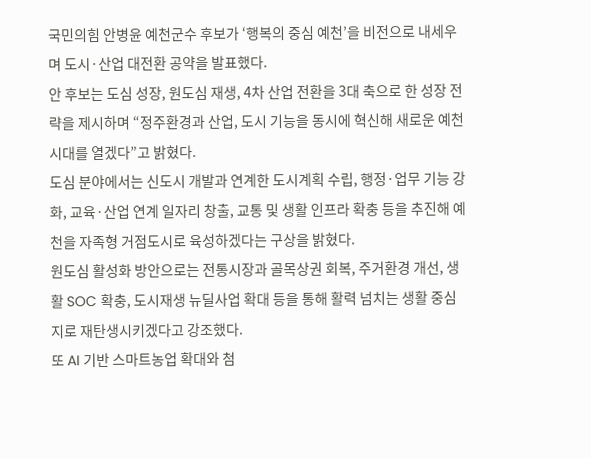국민의힘 안병윤 예천군수 후보가 ‘행복의 중심 예천’을 비전으로 내세우며 도시·산업 대전환 공약을 발표했다.
안 후보는 도심 성장, 원도심 재생, 4차 산업 전환을 3대 축으로 한 성장 전략을 제시하며 “정주환경과 산업, 도시 기능을 동시에 혁신해 새로운 예천 시대를 열겠다”고 밝혔다.
도심 분야에서는 신도시 개발과 연계한 도시계획 수립, 행정·업무 기능 강화, 교육·산업 연계 일자리 창출, 교통 및 생활 인프라 확충 등을 추진해 예천을 자족형 거점도시로 육성하겠다는 구상을 밝혔다.
원도심 활성화 방안으로는 전통시장과 골목상권 회복, 주거환경 개선, 생활 SOC 확충, 도시재생 뉴딜사업 확대 등을 통해 활력 넘치는 생활 중심지로 재탄생시키겠다고 강조했다.
또 AI 기반 스마트농업 확대와 첨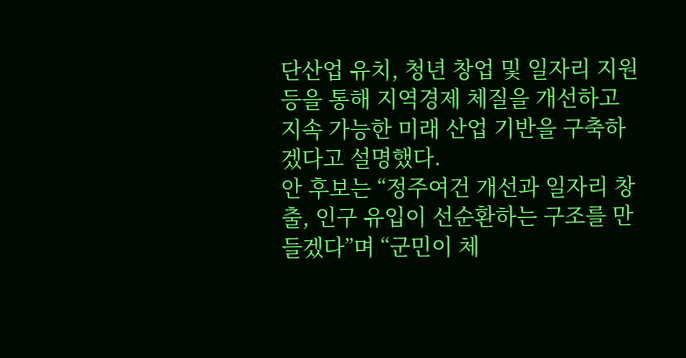단산업 유치, 청년 창업 및 일자리 지원 등을 통해 지역경제 체질을 개선하고 지속 가능한 미래 산업 기반을 구축하겠다고 설명했다.
안 후보는 “정주여건 개선과 일자리 창출, 인구 유입이 선순환하는 구조를 만들겠다”며 “군민이 체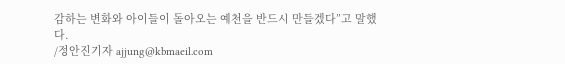감하는 변화와 아이들이 돌아오는 예천을 반드시 만들겠다”고 말했다.
/정안진기자 ajjung@kbmaeil.com